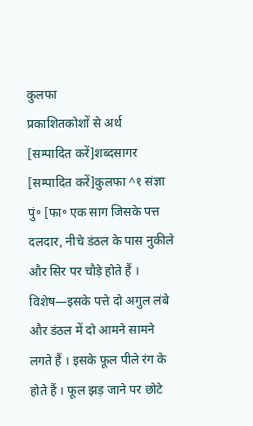कुलफा
प्रकाशितकोशों से अर्थ
[सम्पादित करें]शब्दसागर
[सम्पादित करें]कुलफा ^१ संज्ञा पुं॰ [फा॰ एक साग जिसके पत्त दलदार, नीचे डंठल के पास नुकीले और सिर पर चौड़े होते हैं । विशेष—इसके पत्ते दो अगुल लंबे और डंठल में दो आमने सामने लगते हैं । इसके फूल पीले रंग के होते हैं । फूल झड़ जाने पर छोटे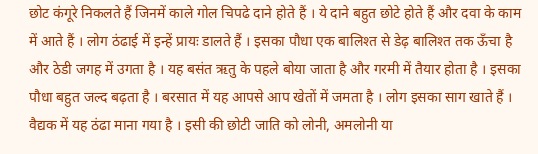छोट कंगूरे निकलते हैं जिनमें काले गोल चिपढे दाने होते हैं । ये दाने बहुत छोटे होते हैं और दवा के काम में आते हैं । लोग ठंढाई में इन्हें प्रायः डालते हैं । इसका पौधा एक बालिश्त से डेढ़ बालिश्त तक ऊँचा है और ठेडी जगह में उगता है । यह बसंत ऋतु के पहले बोया जाता है और गरमी में तैयार होता है । इसका पौधा बहुत जल्द बढ़ता है । बरसात में यह आपसे आप खेतों में जमता है । लोग इसका साग खाते हैं । वैद्यक में यह ठंढा माना गया है । इसी की छोटी जाति को लोनी, अमलोनी या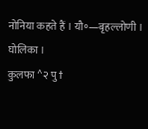नोनिया कहते हैं । यौ॰—बृहल्लोणी । घोलिका ।
कुलफा ^२ पु †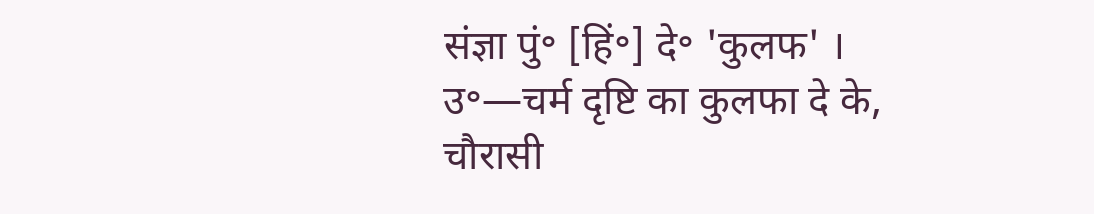संज्ञा पुं॰ [हिं॰] दे॰ 'कुलफ' । उ॰—चर्म दृष्टि का कुलफा दे के, चौरासी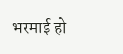भरमाई हो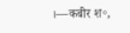।—कबीर श॰,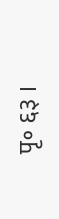पृ॰ ६३ ।